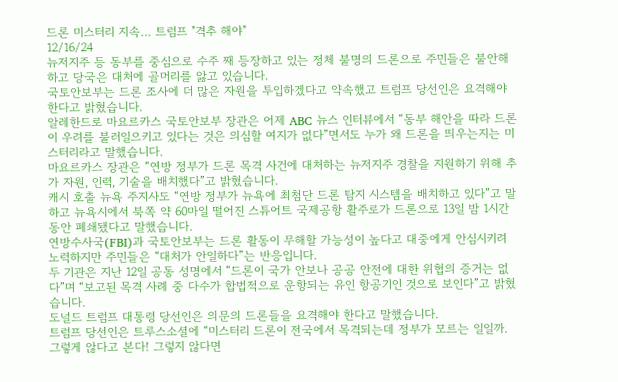드론 미스터리 지속… 트럼프 "격추 해야"
12/16/24
뉴저지주 등 동부를 중심으로 수주 째 등장하고 있는 정체 불명의 드론으로 주민들은 불안해하고 당국은 대처에 골머리를 앓고 있습니다.
국토안보부는 드론 조사에 더 많은 자원을 투입하겠다고 약속했고 트럼프 당선인은 요격해야 한다고 밝혔습니다.
알레한드로 마요르카스 국토안보부 장관은 어제 ABC 뉴스 인터뷰에서 “동부 해안을 따라 드론이 우려를 불러일으키고 있다는 것은 의심할 여지가 없다”면서도 누가 왜 드론을 띄우는지는 미스터리라고 말했습니다.
마요르카스 장관은 “연방 정부가 드론 목격 사건에 대처하는 뉴저지주 경찰을 지원하기 위해 추가 자원, 인력, 기술을 배치했다”고 밝혔습니다.
캐시 호출 뉴욕 주지사도 “연방 정부가 뉴욕에 최첨단 드론 탐지 시스템을 배치하고 있다”고 말하고 뉴욕시에서 북쪽 약 60마일 떨어진 스튜어트 국제공항 활주로가 드론으로 13일 밤 1시간 동안 폐쇄됐다고 말했습니다.
연방수사국(FBI)과 국토안보부는 드론 활동이 무해할 가능성이 높다고 대중에게 안심시키려 노력하지만 주민들은 “대처가 안일하다”는 반응입니다.
두 기관은 지난 12일 공동 성명에서 “드론이 국가 안보나 공공 안전에 대한 위협의 증거는 없다”며 “보고된 목격 사례 중 다수가 합법적으로 운항되는 유인 항공기인 것으로 보인다”고 밝혔습니다.
도널드 트럼프 대통령 당선인은 의문의 드론들을 요격해야 한다고 말했습니다.
트럼프 당선인은 트루스소셜에 “미스터리 드론이 전국에서 목격되는데 정부가 모르는 일일까. 그렇게 않다고 본다! 그렇지 않다면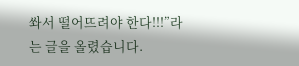쏴서 떨어뜨려야 한다!!!”라는 글을 올렸습니다.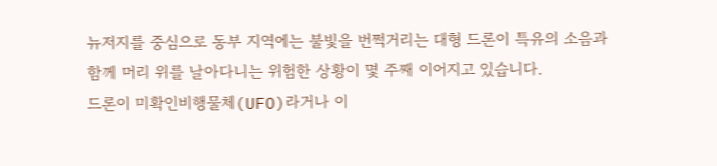뉴저지를 중심으로 동부 지역에는 불빛을 번쩍거리는 대형 드론이 특유의 소음과 함께 머리 위를 날아다니는 위험한 상황이 몇 주째 이어지고 있습니다.
드론이 미확인비행물체(UFO)라거나 이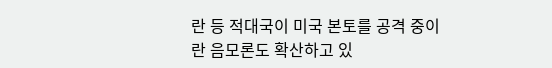란 등 적대국이 미국 본토를 공격 중이란 음모론도 확산하고 있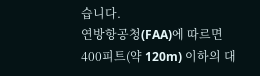습니다.
연방항공청(FAA)에 따르면 400피트(약 120m) 이하의 대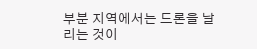부분 지역에서는 드론을 날리는 것이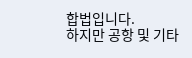합법입니다.
하지만 공항 및 기타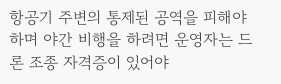항공기 주변의 통제된 공역을 피해야 하며 야간 비행을 하려면 운영자는 드론 조종 자격증이 있어야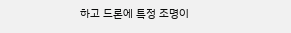하고 드론에 특정 조명이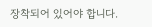장착되어 있어야 합니다.